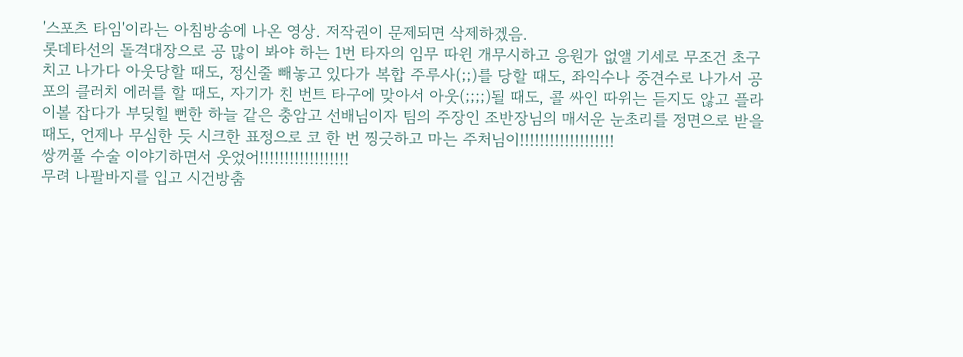'스포츠 타임'이라는 아침방송에 나온 영상. 저작권이 문제되면 삭제하겠음.
롯데타선의 돌격대장으로 공 많이 봐야 하는 1번 타자의 임무 따윈 개무시하고 응원가 없앨 기세로 무조건 초구 치고 나가다 아웃당할 때도, 정신줄 빼놓고 있다가 복합 주루사(;;)를 당할 때도, 좌익수나 중견수로 나가서 공포의 클러치 에러를 할 때도, 자기가 친 번트 타구에 맞아서 아웃(;;;;)될 때도, 콜 싸인 따위는 듣지도 않고 플라이볼 잡다가 부딪힐 뻔한 하늘 같은 충암고 선배님이자 팀의 주장인 조반장님의 매서운 눈초리를 정면으로 받을 때도, 언제나 무심한 듯 시크한 표정으로 코 한 번 찡긋하고 마는 주처님이!!!!!!!!!!!!!!!!!!!
쌍꺼풀 수술 이야기하면서 웃었어!!!!!!!!!!!!!!!!!!
무려 나팔바지를 입고 시건방춤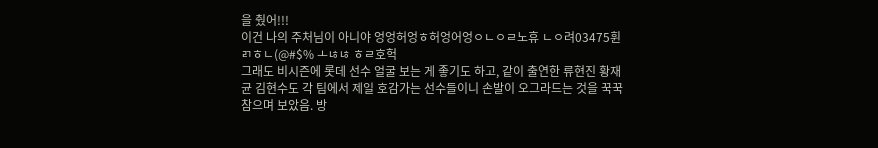을 췄어!!!
이건 나의 주처님이 아니야 엉엉허엉ㅎ허엉어엉ㅇㄴㅇㄹ노휴 ㄴㅇ려03475휜ㄺㅎㄴ(@#$% ㅗㄶㄶ ㅎㄹ호헉
그래도 비시즌에 롯데 선수 얼굴 보는 게 좋기도 하고, 같이 출연한 류현진 황재균 김현수도 각 팀에서 제일 호감가는 선수들이니 손발이 오그라드는 것을 꾹꾹 참으며 보았음. 방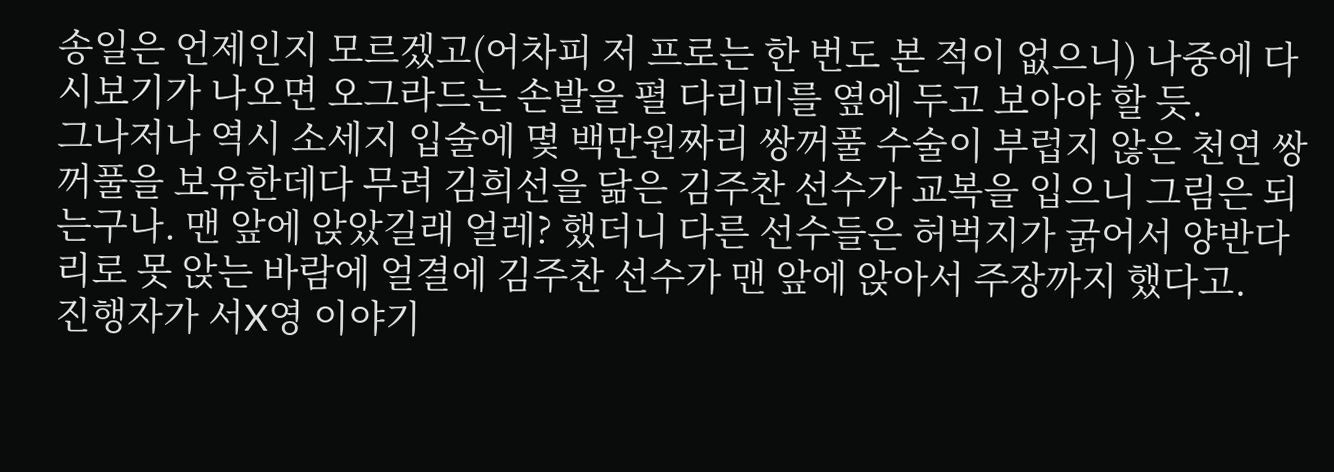송일은 언제인지 모르겠고(어차피 저 프로는 한 번도 본 적이 없으니) 나중에 다시보기가 나오면 오그라드는 손발을 펼 다리미를 옆에 두고 보아야 할 듯.
그나저나 역시 소세지 입술에 몇 백만원짜리 쌍꺼풀 수술이 부럽지 않은 천연 쌍꺼풀을 보유한데다 무려 김희선을 닮은 김주찬 선수가 교복을 입으니 그림은 되는구나. 맨 앞에 앉았길래 얼레? 했더니 다른 선수들은 허벅지가 굵어서 양반다리로 못 앉는 바람에 얼결에 김주찬 선수가 맨 앞에 앉아서 주장까지 했다고.
진행자가 서X영 이야기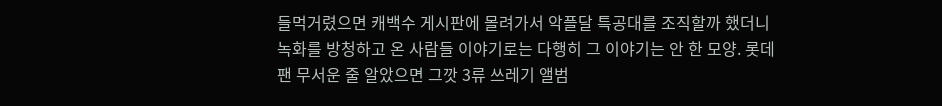들먹거렸으면 캐백수 게시판에 몰려가서 악플달 특공대를 조직할까 했더니 녹화를 방청하고 온 사람들 이야기로는 다행히 그 이야기는 안 한 모양. 롯데팬 무서운 줄 알았으면 그깟 3류 쓰레기 앨범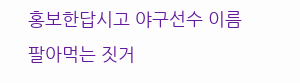홍보한답시고 야구선수 이름 팔아먹는 짓거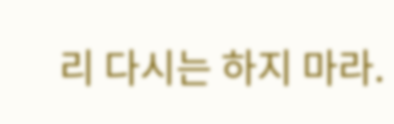리 다시는 하지 마라.